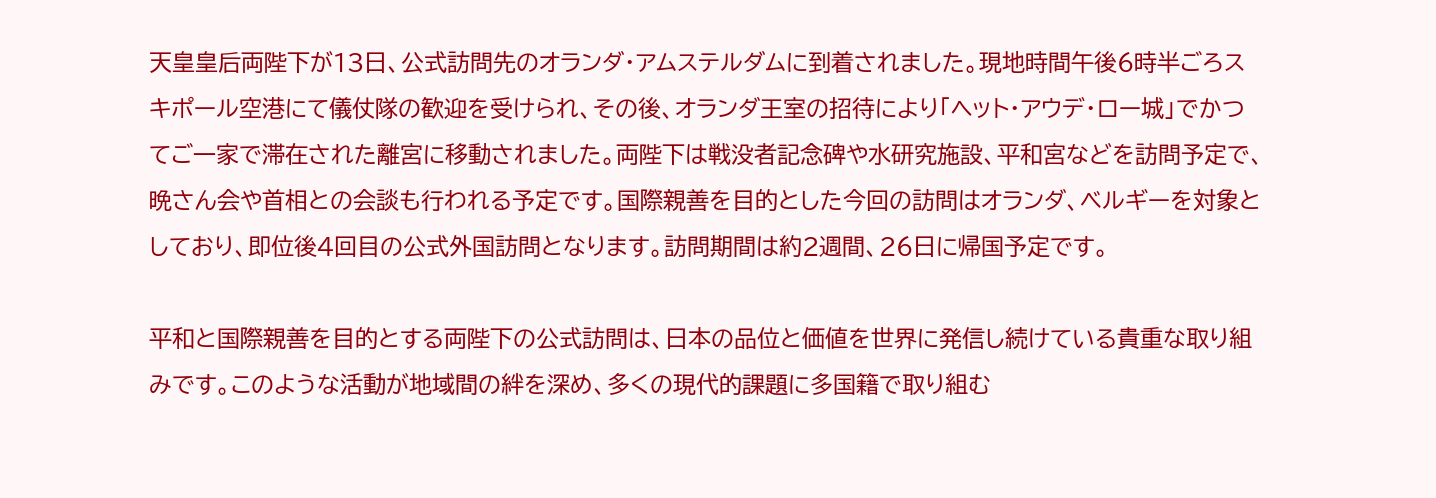天皇皇后両陛下が13日、公式訪問先のオランダ・アムステルダムに到着されました。現地時間午後6時半ごろスキポール空港にて儀仗隊の歓迎を受けられ、その後、オランダ王室の招待により「ヘット・アウデ・ロー城」でかつてご一家で滞在された離宮に移動されました。両陛下は戦没者記念碑や水研究施設、平和宮などを訪問予定で、晩さん会や首相との会談も行われる予定です。国際親善を目的とした今回の訪問はオランダ、ベルギーを対象としており、即位後4回目の公式外国訪問となります。訪問期間は約2週間、26日に帰国予定です。

平和と国際親善を目的とする両陛下の公式訪問は、日本の品位と価値を世界に発信し続けている貴重な取り組みです。このような活動が地域間の絆を深め、多くの現代的課題に多国籍で取り組む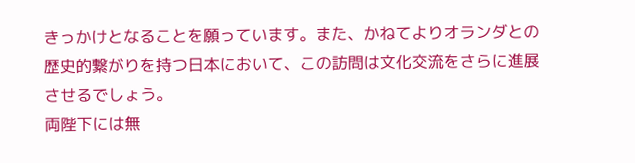きっかけとなることを願っています。また、かねてよりオランダとの歴史的繋がりを持つ日本において、この訪問は文化交流をさらに進展させるでしょう。
両陛下には無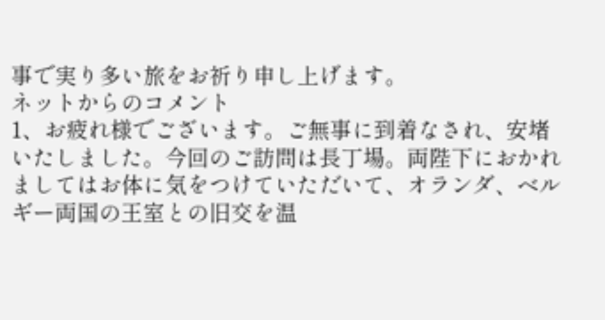事で実り多い旅をお祈り申し上げます。
ネットからのコメント
1、お疲れ様でございます。ご無事に到着なされ、安堵いたしました。今回のご訪問は長丁場。両陛下におかれましてはお体に気をつけていただいて、オランダ、ベルギー両国の王室との旧交を温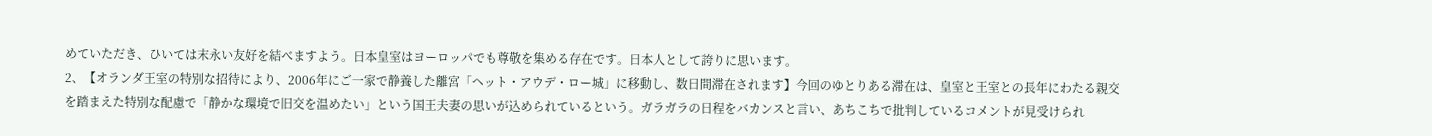めていただき、ひいては末永い友好を結べますよう。日本皇室はヨーロッパでも尊敬を集める存在です。日本人として誇りに思います。
2、【オランダ王室の特別な招待により、2006年にご一家で静養した離宮「ヘット・アウデ・ロー城」に移動し、数日間滞在されます】今回のゆとりある滞在は、皇室と王室との長年にわたる親交を踏まえた特別な配慮で「静かな環境で旧交を温めたい」という国王夫妻の思いが込められているという。ガラガラの日程をバカンスと言い、あちこちで批判しているコメントが見受けられ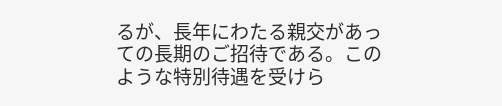るが、長年にわたる親交があっての長期のご招待である。このような特別待遇を受けら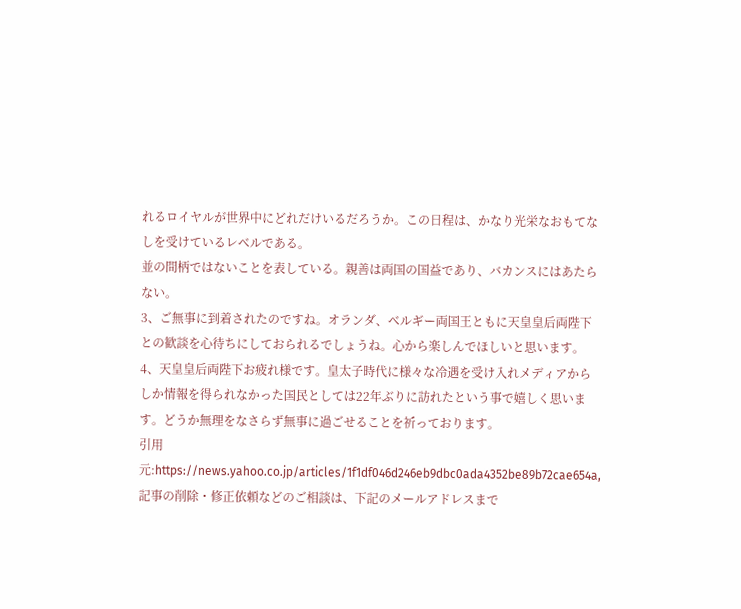れるロイヤルが世界中にどれだけいるだろうか。この日程は、かなり光栄なおもてなしを受けているレベルである。
並の間柄ではないことを表している。親善は両国の国益であり、バカンスにはあたらない。
3、ご無事に到着されたのですね。オランダ、ベルギー両国王ともに天皇皇后両陛下との歓談を心待ちにしておられるでしょうね。心から楽しんでほしいと思います。
4、天皇皇后両陛下お疲れ様です。皇太子時代に様々な冷遇を受け入れメディアからしか情報を得られなかった国民としては22年ぶりに訪れたという事で嬉しく思います。どうか無理をなさらず無事に過ごせることを祈っております。
引用元:https://news.yahoo.co.jp/articles/1f1df046d246eb9dbc0ada4352be89b72cae654a,記事の削除・修正依頼などのご相談は、下記のメールアドレスまで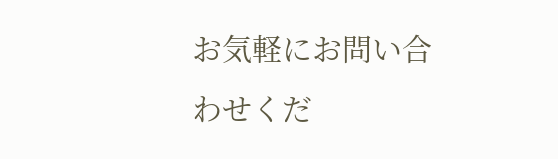お気軽にお問い合わせくだ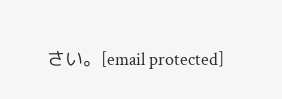さい。[email protected]